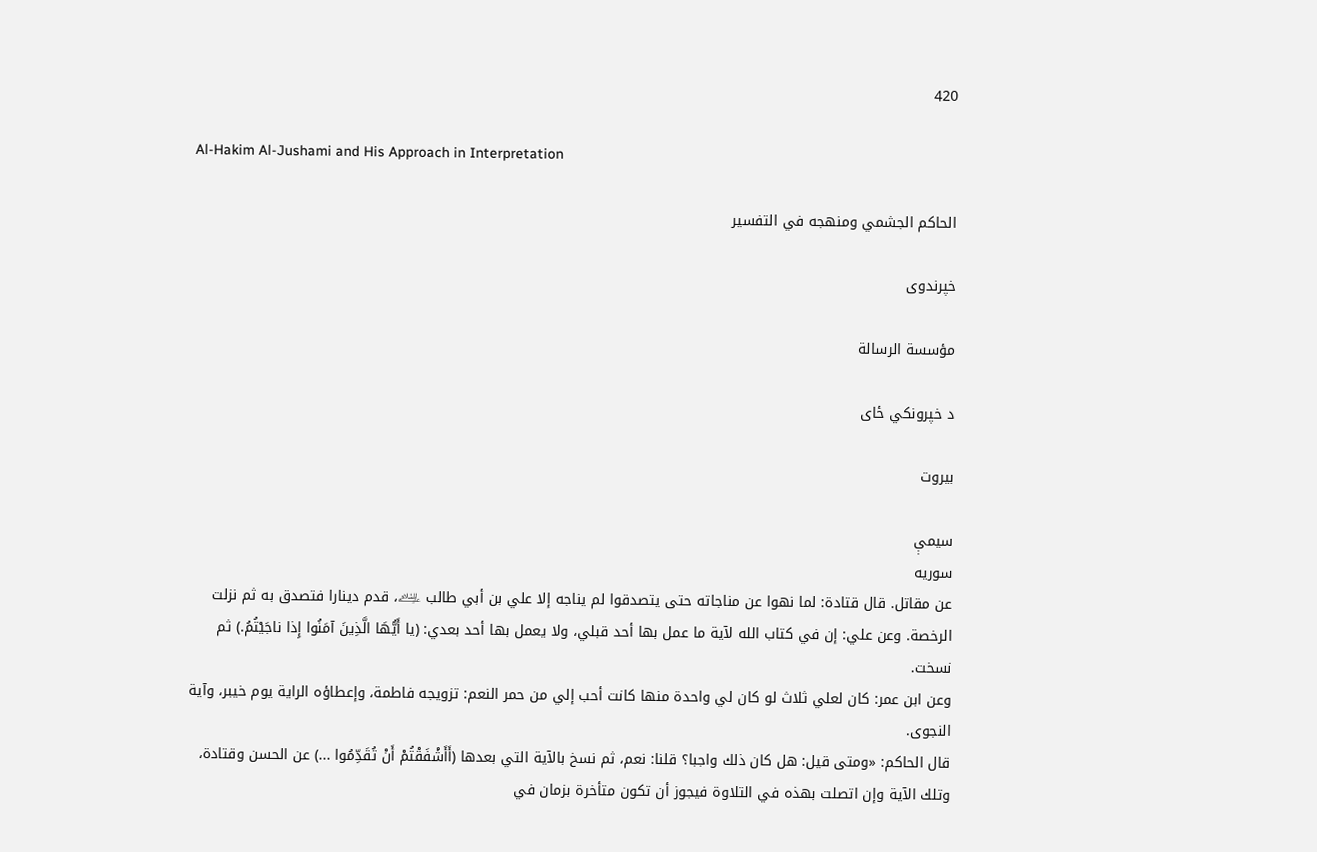420

Al-Hakim Al-Jushami and His Approach in Interpretation

الحاكم الجشمي ومنهجه في التفسير

خپرندوی

مؤسسة الرسالة

د خپرونکي ځای

بيروت

سیمې
سوریه
عن مقاتل. قال قتادة: لما نهوا عن مناجاته حتى يتصدقوا لم يناجه إلا علي بن أبي طالب ﵇، قدم دينارا فتصدق به ثم نزلت الرخصة. وعن علي: إن في كتاب الله لآية ما عمل بها أحد قبلي، ولا يعمل بها أحد بعدي: (يا أَيُّهَا الَّذِينَ آمَنُوا إِذا ناجَيْتُمُ.) ثم نسخت.
وعن ابن عمر: كان لعلي ثلاث لو كان لي واحدة منها كانت أحب إلي من حمر النعم: تزويجه فاطمة، وإعطاؤه الراية يوم خيبر، وآية النجوى.
قال الحاكم: «ومتى قيل: هل كان ذلك واجبا؟ قلنا: نعم، ثم نسخ بالآية التي بعدها (أَأَشْفَقْتُمْ أَنْ تُقَدِّمُوا ...) عن الحسن وقتادة، وتلك الآية وإن اتصلت بهذه في التلاوة فيجوز أن تكون متأخرة بزمان في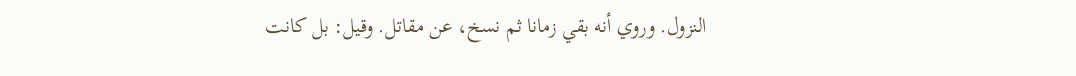النزول. وروي أنه بقي زمانا ثم نسخ، عن مقاتل. وقيل: بل كانت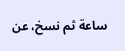ساعة ثم نسخ، عن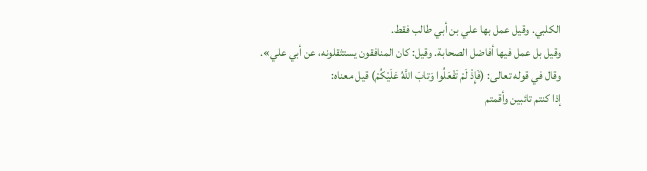الكلبي. وقيل عمل بها علي بن أبي طالب فقط.
وقيل بل عمل فيها أفاضل الصحابة. وقيل: كان المنافقون يستثقلونه، عن أبي علي».
وقال في قوله تعالى: (فَإِذْ لَمْ تَفْعَلُوا وَتابَ اللَّهُ عَلَيْكُمْ) قيل معناه:
إذا كنتم تائبين وأقمتم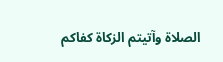الصلاة وآتيتم الزكاة كفاكم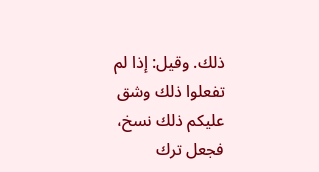ذلك. وقيل: إذا لم تفعلوا ذلك وشق عليكم ذلك نسخ، فجعل ترك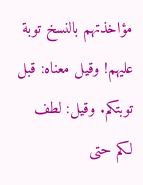مؤاخذتهم بالنسخ توبة عليهم! وقيل معناه: قبل توبتكم. وقيل: لطف لكم حتى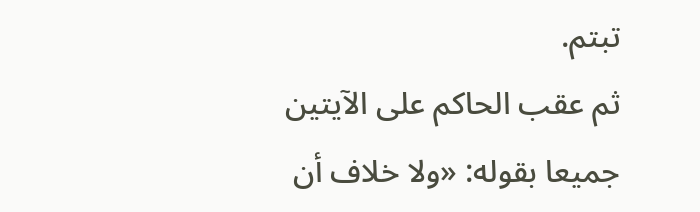تبتم.
ثم عقب الحاكم على الآيتين جميعا بقوله: «ولا خلاف أن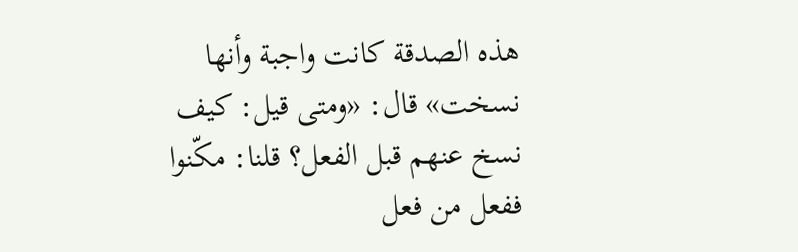هذه الصدقة كانت واجبة وأنها نسخت» قال: «ومتى قيل: كيف نسخ عنهم قبل الفعل؟ قلنا: مكّنوا ففعل من فعل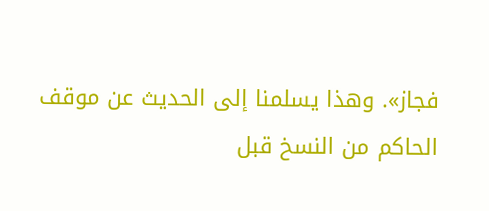فجاز». وهذا يسلمنا إلى الحديث عن موقف الحاكم من النسخ قبل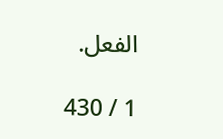الفعل.

1 / 430